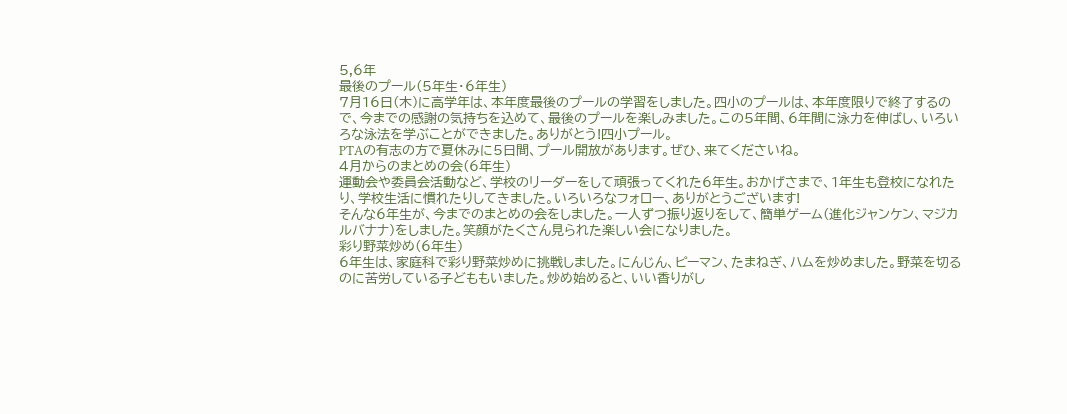5,6年
最後のプール(5年生・6年生)
7月16日(木)に高学年は、本年度最後のプールの学習をしました。四小のプールは、本年度限りで終了するので、今までの感謝の気持ちを込めて、最後のプールを楽しみました。この5年間、6年間に泳力を伸ばし、いろいろな泳法を学ぶことができました。ありがとう!四小プール。
PTAの有志の方で夏休みに5日間、プール開放があります。ぜひ、来てくださいね。
4月からのまとめの会(6年生)
運動会や委員会活動など、学校のリーダーをして頑張ってくれた6年生。おかげさまで、1年生も登校になれたり、学校生活に慣れたりしてきました。いろいろなフォロー、ありがとうございます!
そんな6年生が、今までのまとめの会をしました。一人ずつ振り返りをして、簡単ゲーム(進化ジャンケン、マジカルバナナ)をしました。笑顔がたくさん見られた楽しい会になりました。
彩り野菜炒め(6年生)
6年生は、家庭科で彩り野菜炒めに挑戦しました。にんじん、ピーマン、たまねぎ、ハムを炒めました。野菜を切るのに苦労している子どももいました。炒め始めると、いい香りがし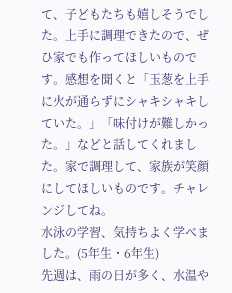て、子どもたちも嬉しそうでした。上手に調理できたので、ぜひ家でも作ってほしいものです。感想を聞くと「玉葱を上手に火が通らずにシャキシャキしていた。」「味付けが難しかった。」などと話してくれました。家で調理して、家族が笑顔にしてほしいものです。チャレンジしてね。
水泳の学習、気持ちよく学べました。(5年生・6年生)
先週は、雨の日が多く、水温や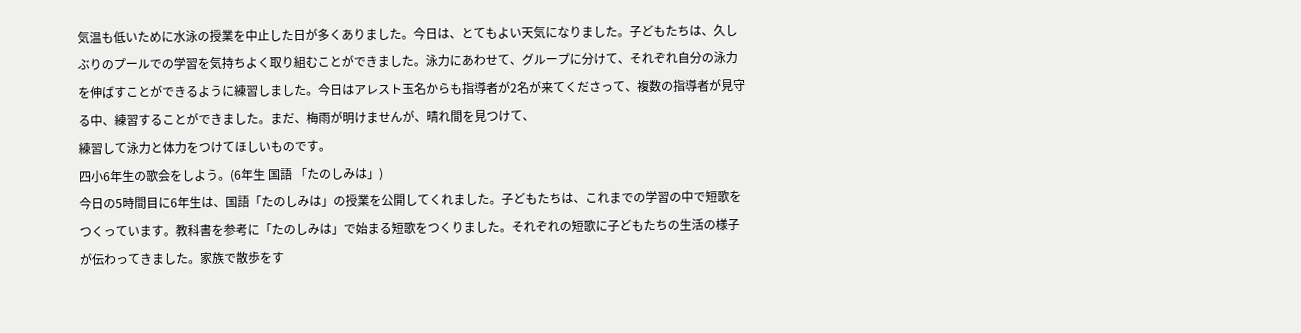気温も低いために水泳の授業を中止した日が多くありました。今日は、とてもよい天気になりました。子どもたちは、久しぶりのプールでの学習を気持ちよく取り組むことができました。泳力にあわせて、グループに分けて、それぞれ自分の泳力を伸ばすことができるように練習しました。今日はアレスト玉名からも指導者が2名が来てくださって、複数の指導者が見守る中、練習することができました。まだ、梅雨が明けませんが、晴れ間を見つけて、
練習して泳力と体力をつけてほしいものです。
四小6年生の歌会をしよう。(6年生 国語 「たのしみは」)
今日の5時間目に6年生は、国語「たのしみは」の授業を公開してくれました。子どもたちは、これまでの学習の中で短歌をつくっています。教科書を参考に「たのしみは」で始まる短歌をつくりました。それぞれの短歌に子どもたちの生活の様子が伝わってきました。家族で散歩をす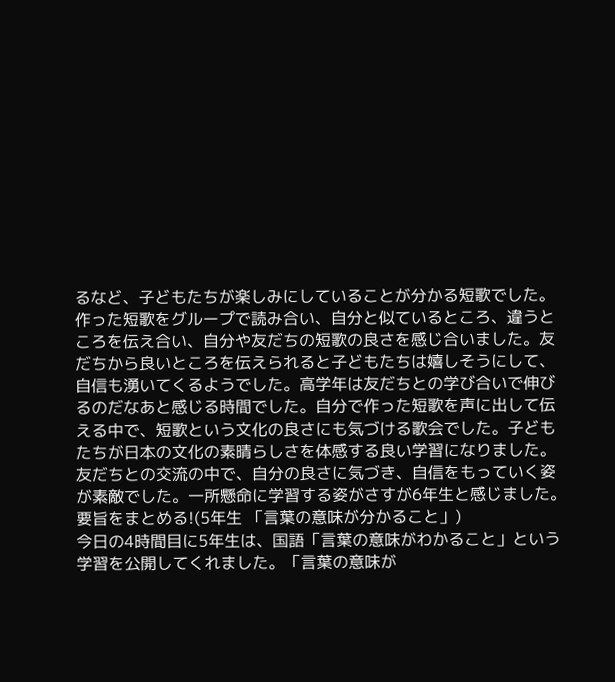るなど、子どもたちが楽しみにしていることが分かる短歌でした。
作った短歌をグループで読み合い、自分と似ているところ、違うところを伝え合い、自分や友だちの短歌の良さを感じ合いました。友だちから良いところを伝えられると子どもたちは嬉しそうにして、自信も湧いてくるようでした。高学年は友だちとの学び合いで伸びるのだなあと感じる時間でした。自分で作った短歌を声に出して伝える中で、短歌という文化の良さにも気づける歌会でした。子どもたちが日本の文化の素晴らしさを体感する良い学習になりました。友だちとの交流の中で、自分の良さに気づき、自信をもっていく姿が素敵でした。一所懸命に学習する姿がさすが6年生と感じました。
要旨をまとめる!(5年生 「言葉の意味が分かること」)
今日の4時間目に5年生は、国語「言葉の意味がわかること」という学習を公開してくれました。「言葉の意味が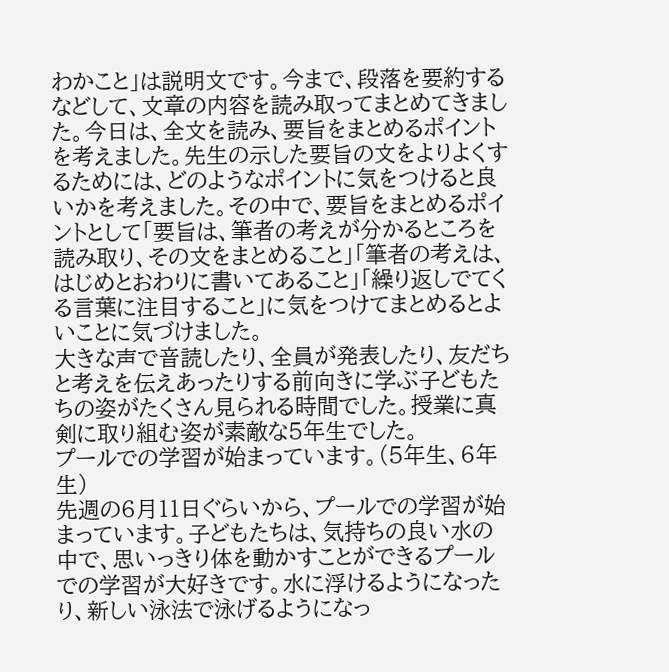わかこと」は説明文です。今まで、段落を要約するなどして、文章の内容を読み取ってまとめてきました。今日は、全文を読み、要旨をまとめるポイントを考えました。先生の示した要旨の文をよりよくするためには、どのようなポイントに気をつけると良いかを考えました。その中で、要旨をまとめるポイントとして「要旨は、筆者の考えが分かるところを読み取り、その文をまとめること」「筆者の考えは、はじめとおわりに書いてあること」「繰り返しでてくる言葉に注目すること」に気をつけてまとめるとよいことに気づけました。
大きな声で音読したり、全員が発表したり、友だちと考えを伝えあったりする前向きに学ぶ子どもたちの姿がたくさん見られる時間でした。授業に真剣に取り組む姿が素敵な5年生でした。
プールでの学習が始まっています。(5年生、6年生)
先週の6月11日ぐらいから、プールでの学習が始まっています。子どもたちは、気持ちの良い水の中で、思いっきり体を動かすことができるプールでの学習が大好きです。水に浮けるようになったり、新しい泳法で泳げるようになっ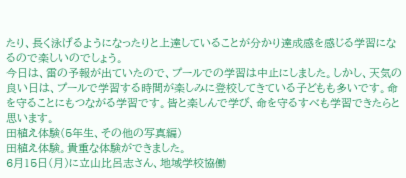たり、長く泳げるようになったりと上達していることが分かり達成感を感じる学習になるので楽しいのでしょう。
今日は、雷の予報が出ていたので、プールでの学習は中止にしました。しかし、天気の良い日は、プールで学習する時間が楽しみに登校してきている子どもも多いです。命を守ることにもつながる学習です。皆と楽しんで学び、命を守るすべも学習できたらと思います。
田植え体験(5年生、その他の写真編)
田植え体験。貴重な体験ができました。
6月15日(月)に立山比呂志さん、地域学校協働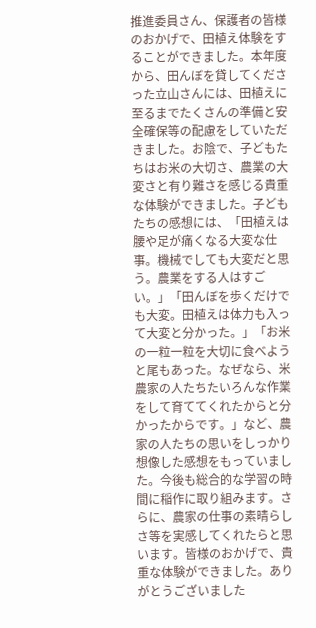推進委員さん、保護者の皆様のおかげで、田植え体験をすることができました。本年度から、田んぼを貸してくださった立山さんには、田植えに至るまでたくさんの準備と安全確保等の配慮をしていただきました。お陰で、子どもたちはお米の大切さ、農業の大変さと有り難さを感じる貴重な体験ができました。子どもたちの感想には、「田植えは腰や足が痛くなる大変な仕事。機械でしても大変だと思う。農業をする人はすごい。」「田んぼを歩くだけでも大変。田植えは体力も入って大変と分かった。」「お米の一粒一粒を大切に食べようと尾もあった。なぜなら、米農家の人たちたいろんな作業をして育ててくれたからと分かったからです。」など、農家の人たちの思いをしっかり想像した感想をもっていました。今後も総合的な学習の時間に稲作に取り組みます。さらに、農家の仕事の素晴らしさ等を実感してくれたらと思います。皆様のおかげで、貴重な体験ができました。ありがとうございました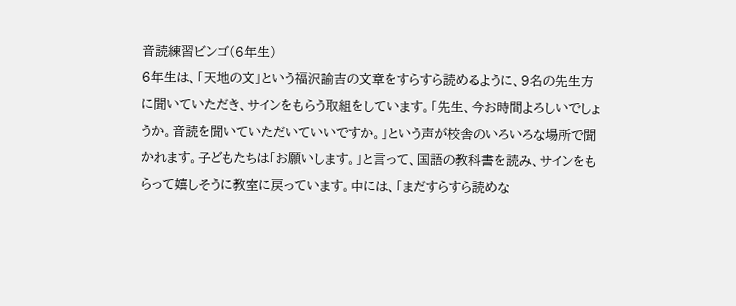音読練習ビンゴ(6年生)
6年生は、「天地の文」という福沢諭吉の文章をすらすら読めるように、9名の先生方に聞いていただき、サインをもらう取組をしています。「先生、今お時間よろしいでしょうか。音読を聞いていただいていいですか。」という声が校舎のいろいろな場所で聞かれます。子どもたちは「お願いします。」と言って、国語の教科書を読み、サインをもらって嬉しそうに教室に戻っています。中には、「まだすらすら読めな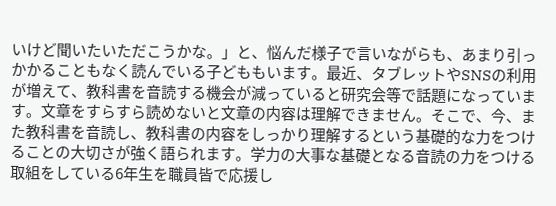いけど聞いたいただこうかな。」と、悩んだ様子で言いながらも、あまり引っかかることもなく読んでいる子どももいます。最近、タブレットやSNSの利用が増えて、教科書を音読する機会が減っていると研究会等で話題になっています。文章をすらすら読めないと文章の内容は理解できません。そこで、今、また教科書を音読し、教科書の内容をしっかり理解するという基礎的な力をつけることの大切さが強く語られます。学力の大事な基礎となる音読の力をつける取組をしている6年生を職員皆で応援し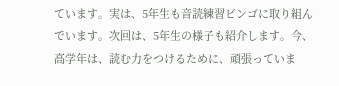ています。実は、5年生も音読練習ビンゴに取り組んでいます。次回は、5年生の様子も紹介します。今、高学年は、読む力をつけるために、頑張っていま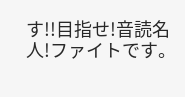す!!目指せ!音読名人!ファイトです。